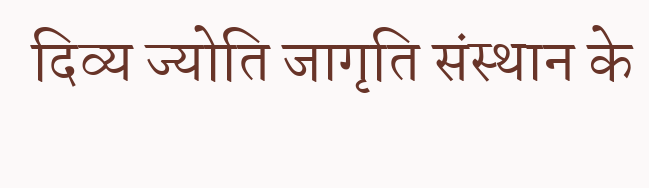दिव्य ज्योति जागृति संस्थान के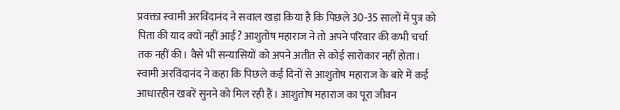प्रवक्ता स्वामी अरविंदानंद ने सवाल खड़ा किया है कि पिछले 30-35 सालों में पुत्र को पिता की याद क्यों नहीं आई? आशुतोष महाराज ने तो अपने परिवार की कभी चर्चा तक नहीं की। वैसे भी सन्यासियों को अपने अतीत से कोई सारोकार नहीं होता।
स्वामी अरविंदानंद ने कहा कि पिछले कई दिनों से आशुतोष महाराज के बारे में कई आधारहीन खबरें सुनने को मिल रही हैं। आशुतोष महाराज का पूरा जीवन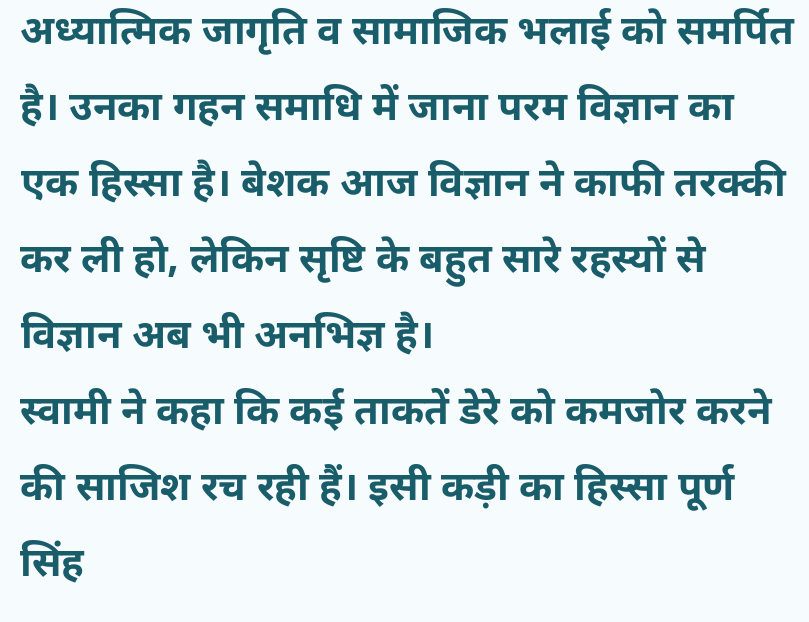अध्यात्मिक जागृति व सामाजिक भलाई को समर्पित है। उनका गहन समाधि में जाना परम विज्ञान का एक हिस्सा है। बेशक आज विज्ञान ने काफी तरक्की कर ली हो, लेकिन सृष्टि के बहुत सारे रहस्यों से विज्ञान अब भी अनभिज्ञ है।
स्वामी ने कहा कि कई ताकतें डेरे को कमजोर करने की साजिश रच रही हैं। इसी कड़ी का हिस्सा पूर्ण सिंह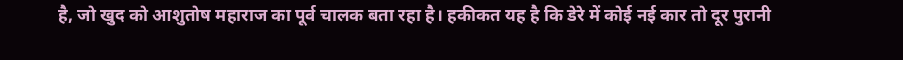है, जो खुद को आशुतोष महाराज का पूर्व चालक बता रहा है। हकीकत यह है कि डेरे में कोई नई कार तो दूर पुरानी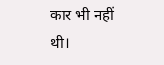कार भी नहीं थी।